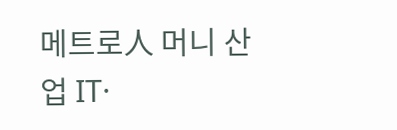메트로人 머니 산업 IT·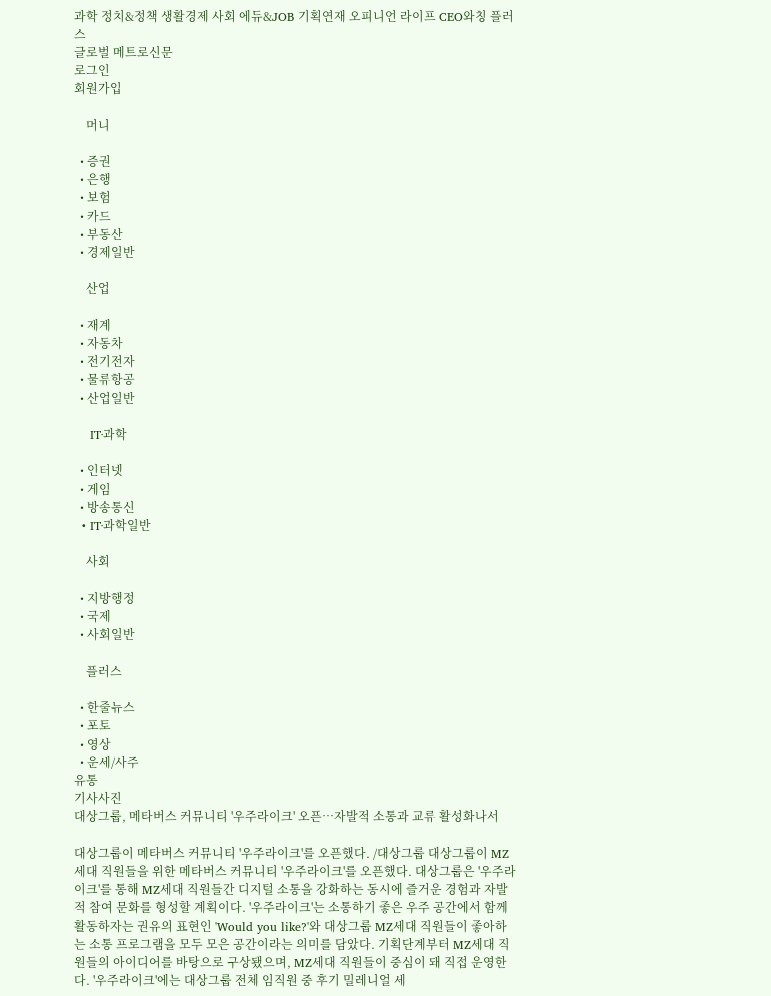과학 정치&정책 생활경제 사회 에듀&JOB 기획연재 오피니언 라이프 CEO와칭 플러스
글로벌 메트로신문
로그인
회원가입

    머니

  • 증권
  • 은행
  • 보험
  • 카드
  • 부동산
  • 경제일반

    산업

  • 재계
  • 자동차
  • 전기전자
  • 물류항공
  • 산업일반

    IT·과학

  • 인터넷
  • 게임
  • 방송통신
  • IT·과학일반

    사회

  • 지방행정
  • 국제
  • 사회일반

    플러스

  • 한줄뉴스
  • 포토
  • 영상
  • 운세/사주
유통
기사사진
대상그룹, 메타버스 커뮤니티 '우주라이크' 오픈…자발적 소통과 교류 활성화나서

대상그룹이 메타버스 커뮤니티 '우주라이크'를 오픈했다. /대상그룹 대상그룹이 MZ세대 직원들을 위한 메타버스 커뮤니티 '우주라이크'를 오픈했다. 대상그룹은 '우주라이크'를 통해 MZ세대 직원들간 디지털 소통을 강화하는 동시에 즐거운 경험과 자발적 참여 문화를 형성할 계획이다. '우주라이크'는 소통하기 좋은 우주 공간에서 함께 활동하자는 권유의 표현인 'Would you like?'와 대상그룹 MZ세대 직원들이 좋아하는 소통 프로그램을 모두 모은 공간이라는 의미를 담았다. 기획단계부터 MZ세대 직원들의 아이디어를 바탕으로 구상됐으며, MZ세대 직원들이 중심이 돼 직접 운영한다. '우주라이크'에는 대상그룹 전체 임직원 중 후기 밀레니얼 세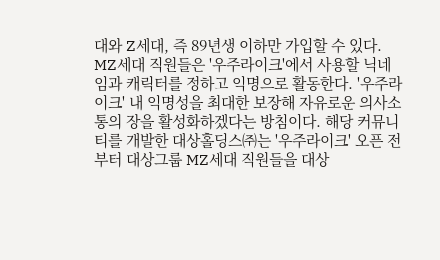대와 Z세대, 즉 89년생 이하만 가입할 수 있다. MZ세대 직원들은 '우주라이크'에서 사용할 닉네임과 캐릭터를 정하고 익명으로 활동한다. '우주라이크' 내 익명성을 최대한 보장해 자유로운 의사소통의 장을 활성화하겠다는 방침이다. 해당 커뮤니티를 개발한 대상홀딩스㈜는 '우주라이크' 오픈 전부터 대상그룹 MZ세대 직원들을 대상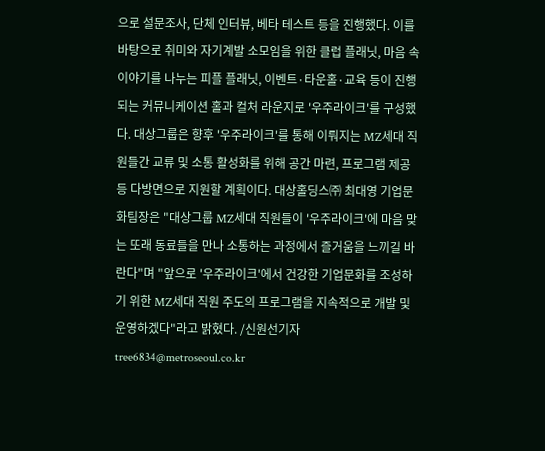으로 설문조사, 단체 인터뷰, 베타 테스트 등을 진행했다. 이를 바탕으로 취미와 자기계발 소모임을 위한 클럽 플래닛, 마음 속 이야기를 나누는 피플 플래닛, 이벤트·타운홀·교육 등이 진행되는 커뮤니케이션 홀과 컬처 라운지로 '우주라이크'를 구성했다. 대상그룹은 향후 '우주라이크'를 통해 이뤄지는 MZ세대 직원들간 교류 및 소통 활성화를 위해 공간 마련, 프로그램 제공 등 다방면으로 지원할 계획이다. 대상홀딩스㈜ 최대영 기업문화팀장은 "대상그룹 MZ세대 직원들이 '우주라이크'에 마음 맞는 또래 동료들을 만나 소통하는 과정에서 즐거움을 느끼길 바란다"며 "앞으로 '우주라이크'에서 건강한 기업문화를 조성하기 위한 MZ세대 직원 주도의 프로그램을 지속적으로 개발 및 운영하겠다"라고 밝혔다. /신원선기자 tree6834@metroseoul.co.kr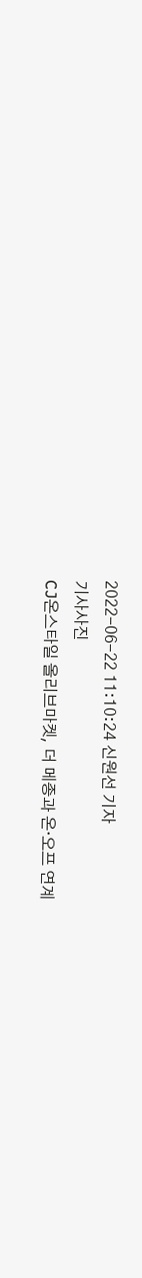2022-06-22 11:10:24 신원선 기자
기사사진
CJ온스타일 올리브마켓, 더 메종과 온·오프 연계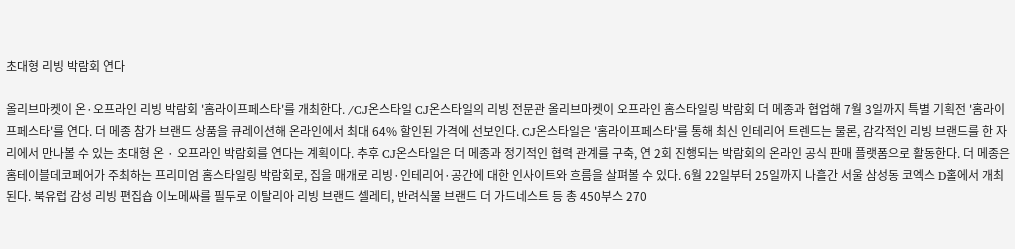초대형 리빙 박람회 연다

올리브마켓이 온·오프라인 리빙 박람회 '홈라이프페스타'를 개최한다. /CJ온스타일 CJ온스타일의 리빙 전문관 올리브마켓이 오프라인 홈스타일링 박람회 더 메종과 협업해 7월 3일까지 특별 기획전 '홈라이프페스타'를 연다. 더 메종 참가 브랜드 상품을 큐레이션해 온라인에서 최대 64% 할인된 가격에 선보인다. CJ온스타일은 '홈라이프페스타'를 통해 최신 인테리어 트렌드는 물론, 감각적인 리빙 브랜드를 한 자리에서 만나볼 수 있는 초대형 온 · 오프라인 박람회를 연다는 계획이다. 추후 CJ온스타일은 더 메종과 정기적인 협력 관계를 구축, 연 2회 진행되는 박람회의 온라인 공식 판매 플랫폼으로 활동한다. 더 메종은 홈테이블데코페어가 주최하는 프리미엄 홈스타일링 박람회로, 집을 매개로 리빙·인테리어·공간에 대한 인사이트와 흐름을 살펴볼 수 있다. 6월 22일부터 25일까지 나흘간 서울 삼성동 코엑스 D홀에서 개최된다. 북유럽 감성 리빙 편집숍 이노메싸를 필두로 이탈리아 리빙 브랜드 셀레티, 반려식물 브랜드 더 가드네스트 등 총 450부스 270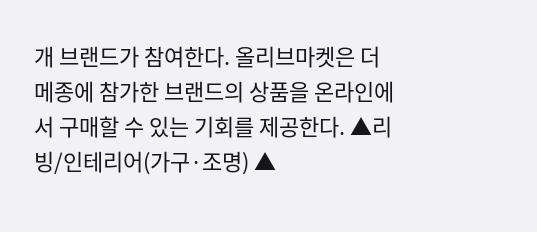개 브랜드가 참여한다. 올리브마켓은 더 메종에 참가한 브랜드의 상품을 온라인에서 구매할 수 있는 기회를 제공한다. ▲리빙/인테리어(가구·조명) ▲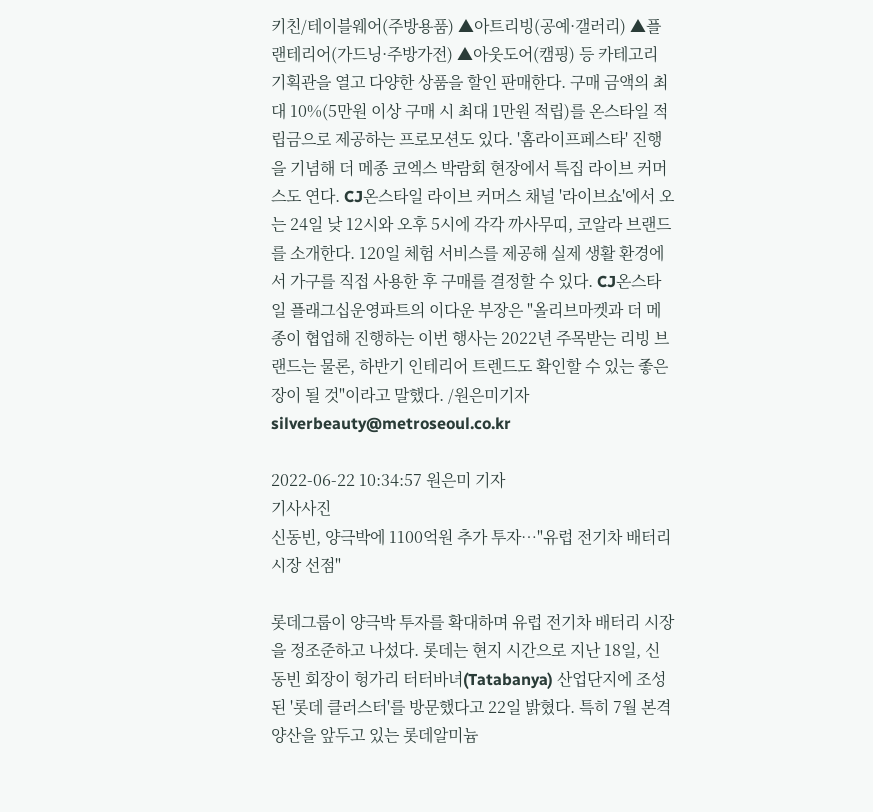키친/테이블웨어(주방용품) ▲아트리빙(공예·갤러리) ▲플랜테리어(가드닝·주방가전) ▲아웃도어(캠핑) 등 카테고리 기획관을 열고 다양한 상품을 할인 판매한다. 구매 금액의 최대 10%(5만원 이상 구매 시 최대 1만원 적립)를 온스타일 적립금으로 제공하는 프로모션도 있다. '홈라이프페스타' 진행을 기념해 더 메종 코엑스 박람회 현장에서 특집 라이브 커머스도 연다. CJ온스타일 라이브 커머스 채널 '라이브쇼'에서 오는 24일 낮 12시와 오후 5시에 각각 까사무띠, 코알라 브랜드를 소개한다. 120일 체험 서비스를 제공해 실제 생활 환경에서 가구를 직접 사용한 후 구매를 결정할 수 있다. CJ온스타일 플래그십운영파트의 이다운 부장은 "올리브마켓과 더 메종이 협업해 진행하는 이번 행사는 2022년 주목받는 리빙 브랜드는 물론, 하반기 인테리어 트렌드도 확인할 수 있는 좋은 장이 될 것"이라고 말했다. /원은미기자 silverbeauty@metroseoul.co.kr

2022-06-22 10:34:57 원은미 기자
기사사진
신동빈, 양극박에 1100억원 추가 투자…"유럽 전기차 배터리 시장 선점"

롯데그룹이 양극박 투자를 확대하며 유럽 전기차 배터리 시장을 정조준하고 나섰다. 롯데는 현지 시간으로 지난 18일, 신동빈 회장이 헝가리 터터바녀(Tatabanya) 산업단지에 조성된 '롯데 클러스터'를 방문했다고 22일 밝혔다. 특히 7월 본격 양산을 앞두고 있는 롯데알미늄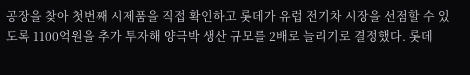공장을 찾아 첫번째 시제품을 직접 확인하고 롯데가 유럽 전기차 시장을 선점할 수 있도록 1100억원을 추가 투자해 양극박 생산 규모를 2배로 늘리기로 결정했다. 롯데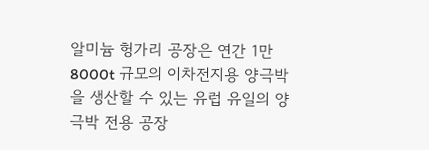알미늄 헝가리 공장은 연간 1만8000t 규모의 이차전지용 양극박을 생산할 수 있는 유럽 유일의 양극박 전용 공장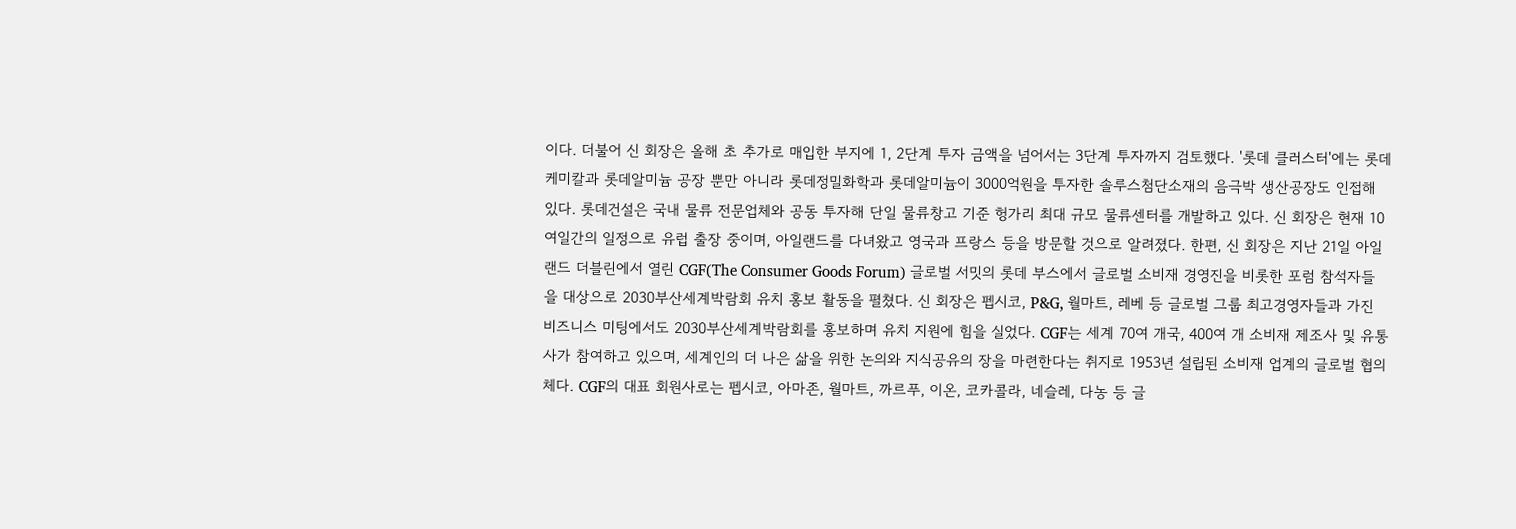이다. 더불어 신 회장은 올해 초 추가로 매입한 부지에 1, 2단계 투자 금액을 넘어서는 3단계 투자까지 검토했다. '롯데 클러스터'에는 롯데케미칼과 롯데알미늄 공장 뿐만 아니라 롯데정밀화학과 롯데알미늄이 3000억원을 투자한 솔루스첨단소재의 음극박 생산공장도 인접해 있다. 롯데건설은 국내 물류 전문업체와 공동 투자해 단일 물류창고 기준 헝가리 최대 규모 물류센터를 개발하고 있다. 신 회장은 현재 10여일간의 일정으로 유럽 출장 중이며, 아일랜드를 다녀왔고 영국과 프랑스 등을 방문할 것으로 알려졌다. 한편, 신 회장은 지난 21일 아일랜드 더블린에서 열린 CGF(The Consumer Goods Forum) 글로벌 서밋의 롯데 부스에서 글로벌 소비재 경영진을 비롯한 포럼 참석자들을 대상으로 2030부산세계박람회 유치 홍보 활동을 펼쳤다. 신 회장은 펩시코, P&G, 월마트, 레베 등 글로벌 그룹 최고경영자들과 가진 비즈니스 미팅에서도 2030부산세계박람회를 홍보하며 유치 지원에 힘을 실었다. CGF는 세계 70여 개국, 400여 개 소비재 제조사 및 유통사가 참여하고 있으며, 세계인의 더 나은 삶을 위한 논의와 지식공유의 장을 마련한다는 취지로 1953년 설립된 소비재 업계의 글로벌 협의체다. CGF의 대표 회원사로는 펩시코, 아마존, 월마트, 까르푸, 이온, 코카콜라, 네슬레, 다농 등 글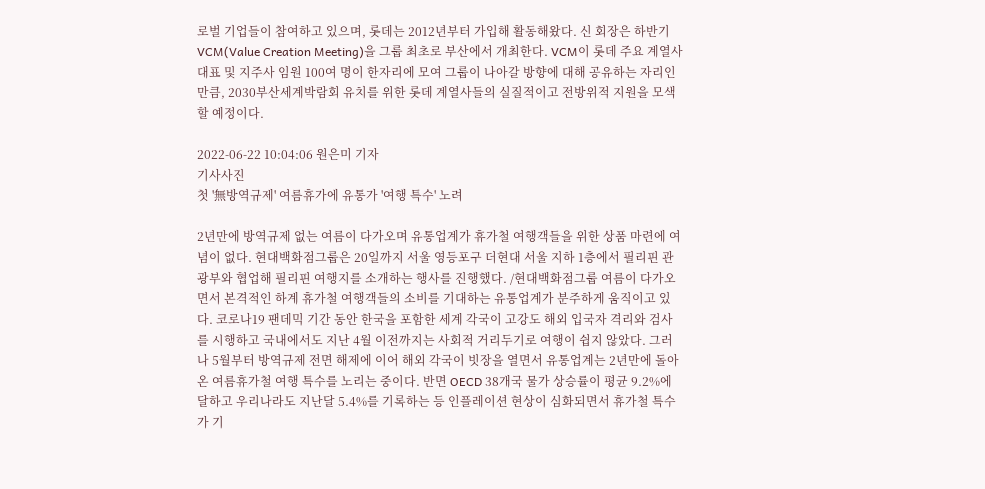로벌 기업들이 참여하고 있으며, 롯데는 2012년부터 가입해 활동해왔다. 신 회장은 하반기 VCM(Value Creation Meeting)을 그룹 최초로 부산에서 개최한다. VCM이 롯데 주요 계열사 대표 및 지주사 임원 100여 명이 한자리에 모여 그룹이 나아갈 방향에 대해 공유하는 자리인 만큼, 2030부산세계박람회 유치를 위한 롯데 계열사들의 실질적이고 전방위적 지원을 모색할 예정이다.

2022-06-22 10:04:06 원은미 기자
기사사진
첫 '無방역규제' 여름휴가에 유통가 '여행 특수' 노려

2년만에 방역규제 없는 여름이 다가오며 유통업계가 휴가철 여행객들을 위한 상품 마련에 여념이 없다. 현대백화점그룹은 20일까지 서울 영등포구 더현대 서울 지하 1층에서 필리핀 관광부와 협업해 필리핀 여행지를 소개하는 행사를 진행했다. /현대백화점그룹 여름이 다가오면서 본격적인 하계 휴가철 여행객들의 소비를 기대하는 유통업계가 분주하게 움직이고 있다. 코로나19 팬데믹 기간 동안 한국을 포함한 세계 각국이 고강도 해외 입국자 격리와 검사를 시행하고 국내에서도 지난 4월 이전까지는 사회적 거리두기로 여행이 쉽지 않았다. 그러나 5월부터 방역규제 전면 해제에 이어 해외 각국이 빗장을 열면서 유통업계는 2년만에 돌아온 여름휴가철 여행 특수를 노리는 중이다. 반면 OECD 38개국 물가 상승률이 평균 9.2%에 달하고 우리나라도 지난달 5.4%를 기록하는 등 인플레이션 현상이 심화되면서 휴가철 특수가 기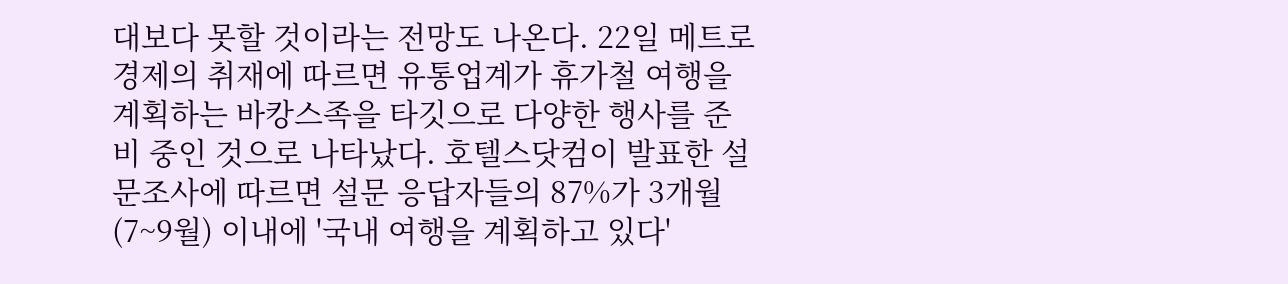대보다 못할 것이라는 전망도 나온다. 22일 메트로경제의 취재에 따르면 유통업계가 휴가철 여행을 계획하는 바캉스족을 타깃으로 다양한 행사를 준비 중인 것으로 나타났다. 호텔스닷컴이 발표한 설문조사에 따르면 설문 응답자들의 87%가 3개월(7~9월) 이내에 '국내 여행을 계획하고 있다'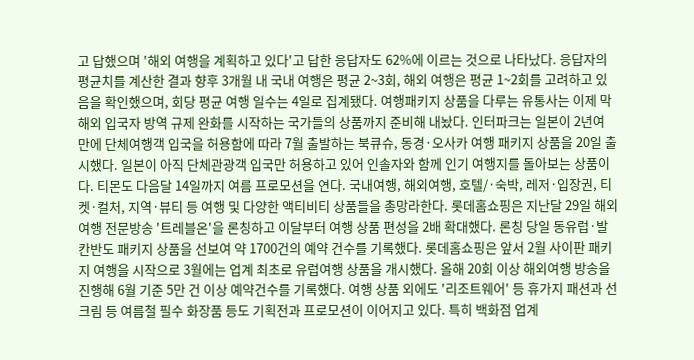고 답했으며 '해외 여행을 계획하고 있다'고 답한 응답자도 62%에 이르는 것으로 나타났다. 응답자의 평균치를 계산한 결과 향후 3개월 내 국내 여행은 평균 2~3회, 해외 여행은 평균 1~2회를 고려하고 있음을 확인했으며, 회당 평균 여행 일수는 4일로 집계됐다. 여행패키지 상품을 다루는 유통사는 이제 막 해외 입국자 방역 규제 완화를 시작하는 국가들의 상품까지 준비해 내놨다. 인터파크는 일본이 2년여 만에 단체여행객 입국을 허용함에 따라 7월 출발하는 북큐슈, 동경·오사카 여행 패키지 상품을 20일 출시했다. 일본이 아직 단체관광객 입국만 허용하고 있어 인솔자와 함께 인기 여행지를 돌아보는 상품이다. 티몬도 다음달 14일까지 여름 프로모션을 연다. 국내여행, 해외여행, 호텔/·숙박, 레저·입장권, 티켓·컬처, 지역·뷰티 등 여행 및 다양한 액티비티 상품들을 총망라한다. 롯데홈쇼핑은 지난달 29일 해외여행 전문방송 '트레블온'을 론칭하고 이달부터 여행 상품 편성을 2배 확대했다. 론칭 당일 동유럽·발칸반도 패키지 상품을 선보여 약 1700건의 예약 건수를 기록했다. 롯데홈쇼핑은 앞서 2월 사이판 패키지 여행을 시작으로 3월에는 업계 최초로 유럽여행 상품을 개시했다. 올해 20회 이상 해외여행 방송을 진행해 6월 기준 5만 건 이상 예약건수를 기록했다. 여행 상품 외에도 '리조트웨어' 등 휴가지 패션과 선크림 등 여름철 필수 화장품 등도 기획전과 프로모션이 이어지고 있다. 특히 백화점 업계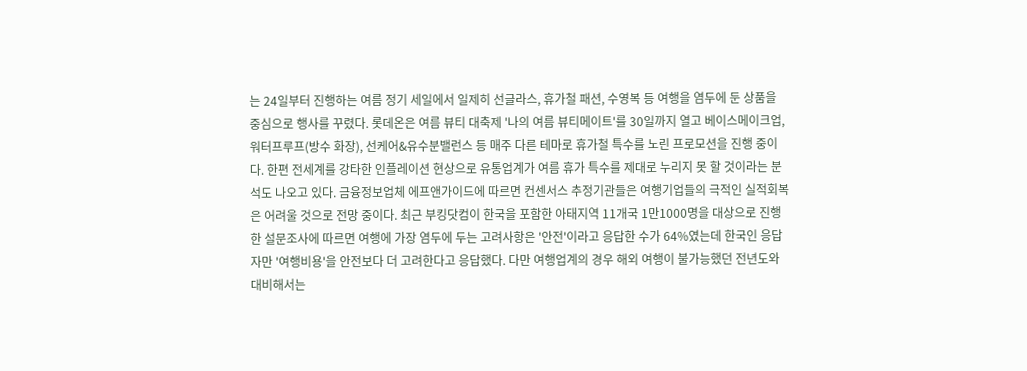는 24일부터 진행하는 여름 정기 세일에서 일제히 선글라스, 휴가철 패션, 수영복 등 여행을 염두에 둔 상품을 중심으로 행사를 꾸렸다. 롯데온은 여름 뷰티 대축제 '나의 여름 뷰티메이트'를 30일까지 열고 베이스메이크업, 워터프루프(방수 화장), 선케어&유수분밸런스 등 매주 다른 테마로 휴가철 특수를 노린 프로모션을 진행 중이다. 한편 전세계를 강타한 인플레이션 현상으로 유통업계가 여름 휴가 특수를 제대로 누리지 못 할 것이라는 분석도 나오고 있다. 금융정보업체 에프앤가이드에 따르면 컨센서스 추정기관들은 여행기업들의 극적인 실적회복은 어려울 것으로 전망 중이다. 최근 부킹닷컴이 한국을 포함한 아태지역 11개국 1만1000명을 대상으로 진행한 설문조사에 따르면 여행에 가장 염두에 두는 고려사항은 '안전'이라고 응답한 수가 64%였는데 한국인 응답자만 '여행비용'을 안전보다 더 고려한다고 응답했다. 다만 여행업계의 경우 해외 여행이 불가능했던 전년도와 대비해서는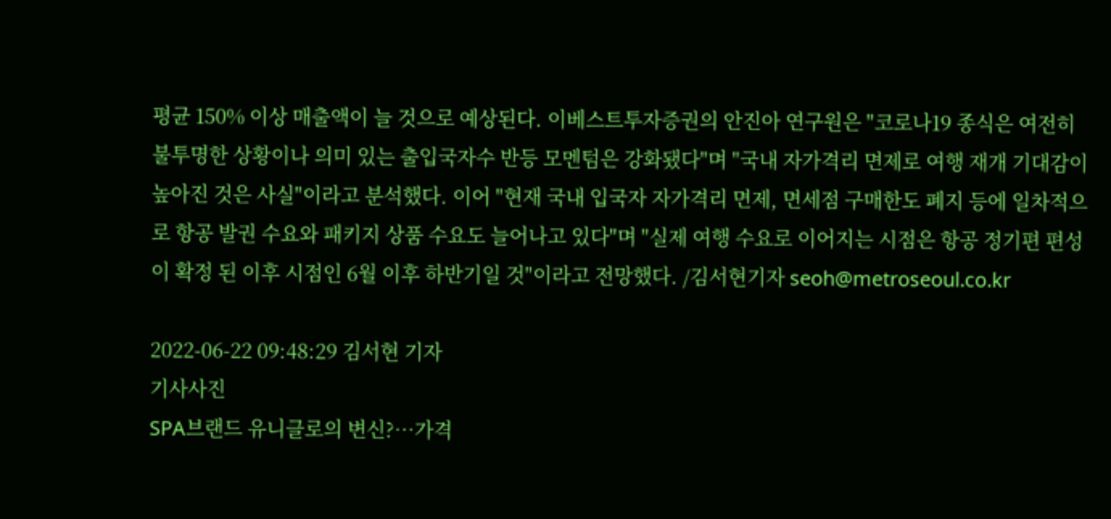평균 150% 이상 매출액이 늘 것으로 예상된다. 이베스트투자증권의 안진아 연구원은 "코로나19 종식은 여전히 불투명한 상황이나 의미 있는 출입국자수 반등 모멘텀은 강화됐다"며 "국내 자가격리 면제로 여행 재개 기대감이 높아진 것은 사실"이라고 분석했다. 이어 "현재 국내 입국자 자가격리 면제, 면세점 구매한도 폐지 등에 일차적으로 항공 발권 수요와 패키지 상품 수요도 늘어나고 있다"며 "실제 여행 수요로 이어지는 시점은 항공 정기편 편성이 확정 된 이후 시점인 6월 이후 하반기일 것"이라고 전망했다. /김서현기자 seoh@metroseoul.co.kr

2022-06-22 09:48:29 김서현 기자
기사사진
SPA브랜드 유니클로의 변신?…가격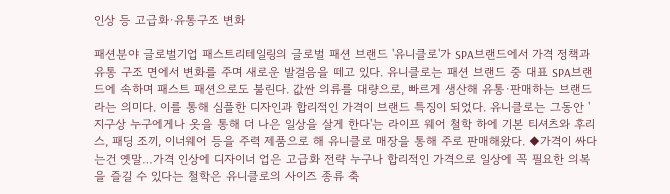인상 등 고급화·유통구조 변화

패션분야 글로벌기업 패스트리테일링의 글로벌 패션 브랜드 '유니클로'가 SPA브랜드에서 가격 정책과 유통 구조 면에서 변화를 주며 새로운 발걸음을 떼고 있다. 유니클로는 패션 브랜드 중 대표 SPA브랜드에 속하며 패스트 패션으로도 불린다. 값싼 의류를 대량으로, 빠르게 생산해 유통·판매하는 브랜드라는 의미다. 이를 통해 심플한 디자인과 합리적인 가격이 브랜드 특징이 되었다. 유니클로는 그동안 '지구상 누구에게나 옷을 통해 더 나은 일상을 살게 한다'는 라이프 웨어 철학 하에 기본 티셔츠와 후리스, 패딩 조끼, 이너웨어 등을 주력 제품으로 해 유니클로 매장을 통해 주로 판매해왔다. ◆가격이 싸다는건 옛말…가격 인상에 디자이너 업은 고급화 전략 누구나 합리적인 가격으로 일상에 꼭 필요한 의복을 즐길 수 있다는 철학은 유니클로의 사이즈 종류 축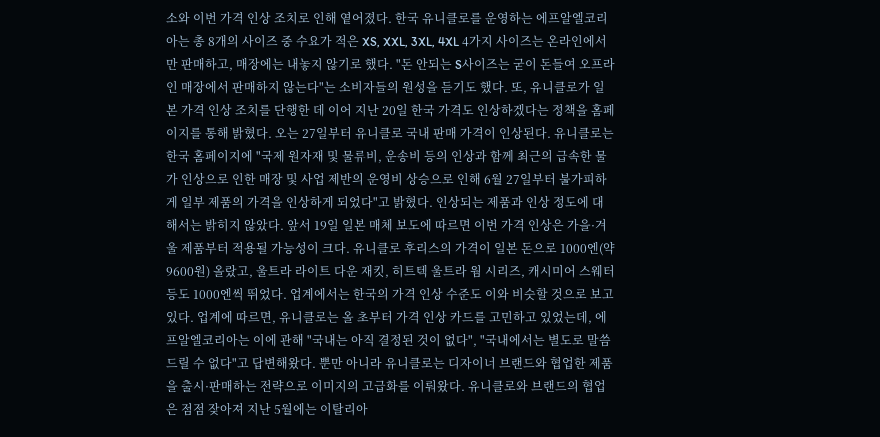소와 이번 가격 인상 조치로 인해 옅어졌다. 한국 유니클로를 운영하는 에프알엘코리아는 총 8개의 사이즈 중 수요가 적은 XS, XXL, 3XL, 4XL 4가지 사이즈는 온라인에서만 판매하고, 매장에는 내놓지 않기로 했다. "돈 안되는 S사이즈는 굳이 돈들여 오프라인 매장에서 판매하지 않는다"는 소비자들의 원성을 듣기도 했다. 또, 유니클로가 일본 가격 인상 조치를 단행한 데 이어 지난 20일 한국 가격도 인상하겠다는 정책을 홈페이지를 통해 밝혔다. 오는 27일부터 유니클로 국내 판매 가격이 인상된다. 유니클로는 한국 홈페이지에 "국제 원자재 및 물류비, 운송비 등의 인상과 함께 최근의 급속한 물가 인상으로 인한 매장 및 사업 제반의 운영비 상승으로 인해 6월 27일부터 불가피하게 일부 제품의 가격을 인상하게 되었다"고 밝혔다. 인상되는 제품과 인상 정도에 대해서는 밝히지 않았다. 앞서 19일 일본 매체 보도에 따르면 이번 가격 인상은 가을·겨울 제품부터 적용될 가능성이 크다. 유니클로 후리스의 가격이 일본 돈으로 1000엔(약 9600원) 올랐고, 울트라 라이트 다운 재킷, 히트텍 울트라 웜 시리즈, 캐시미어 스웨터 등도 1000엔씩 뛰었다. 업계에서는 한국의 가격 인상 수준도 이와 비슷할 것으로 보고 있다. 업계에 따르면, 유니클로는 올 초부터 가격 인상 카드를 고민하고 있었는데, 에프알엘코리아는 이에 관해 "국내는 아직 결정된 것이 없다", "국내에서는 별도로 말씀드릴 수 없다"고 답변해왔다. 뿐만 아니라 유니클로는 디자이너 브랜드와 협업한 제품을 출시·판매하는 전략으로 이미지의 고급화를 이뤄왔다. 유니클로와 브랜드의 협업은 점점 잦아져 지난 5월에는 이탈리아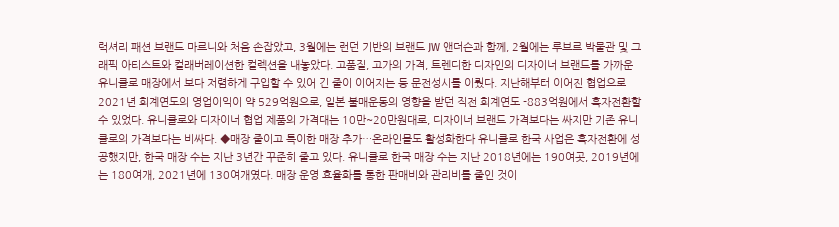럭셔리 패션 브랜드 마르니와 처음 손잡았고, 3월에는 런던 기반의 브랜드 JW 앤더슨과 함께, 2월에는 루브르 박물관 및 그래픽 아티스트와 컬래버레이션한 컬렉션을 내놓았다. 고품질, 고가의 가격, 트렌디한 디자인의 디자이너 브랜드를 가까운 유니클로 매장에서 보다 저렴하게 구입할 수 있어 긴 줄이 이어지는 등 문전성시를 이뤘다. 지난해부터 이어진 협업으로 2021년 회계연도의 영업이익이 약 529억원으로, 일본 불매운동의 영향을 받던 직전 회계연도 -883억원에서 흑자전환할 수 있었다. 유니클로와 디자이너 협업 제품의 가격대는 10만~20만원대로, 디자이너 브랜드 가격보다는 싸지만 기존 유니클로의 가격보다는 비싸다. ◆매장 줄이고 특이한 매장 추가…온라인몰도 활성화한다 유니클로 한국 사업은 흑자전환에 성공했지만, 한국 매장 수는 지난 3년간 꾸준히 줄고 있다. 유니클로 한국 매장 수는 지난 2018년에는 190여곳, 2019년에는 180여개, 2021년에 130여개였다. 매장 운영 효율화를 통한 판매비와 관리비를 줄인 것이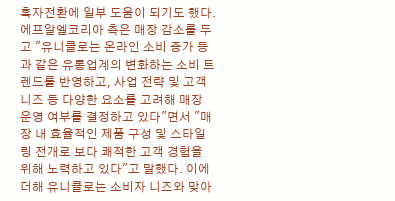흑자전환에 일부 도움이 되기도 했다. 에프알엘코리아 측은 매장 감소를 두고 "유니클로는 온라인 소비 증가 등과 같은 유통업계의 변화하는 소비 트렌드를 반영하고, 사업 전략 및 고객 니즈 등 다양한 요소를 고려해 매장 운영 여부를 결정하고 있다"면서 "매장 내 효율적인 제품 구성 및 스타일링 전개로 보다 쾌적한 고객 경험을 위해 노력하고 있다"고 말했다. 이에 더해 유니클로는 소비자 니즈와 맞아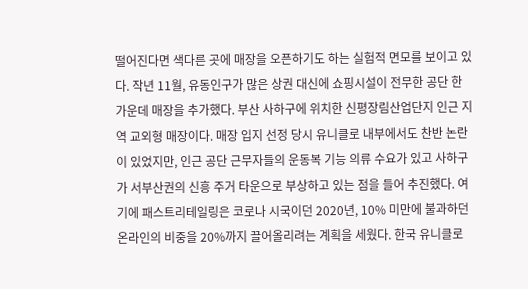떨어진다면 색다른 곳에 매장을 오픈하기도 하는 실험적 면모를 보이고 있다. 작년 11월, 유동인구가 많은 상권 대신에 쇼핑시설이 전무한 공단 한가운데 매장을 추가했다. 부산 사하구에 위치한 신평장림산업단지 인근 지역 교외형 매장이다. 매장 입지 선정 당시 유니클로 내부에서도 찬반 논란이 있었지만, 인근 공단 근무자들의 운동복 기능 의류 수요가 있고 사하구가 서부산권의 신흥 주거 타운으로 부상하고 있는 점을 들어 추진했다. 여기에 패스트리테일링은 코로나 시국이던 2020년, 10% 미만에 불과하던 온라인의 비중을 20%까지 끌어올리려는 계획을 세웠다. 한국 유니클로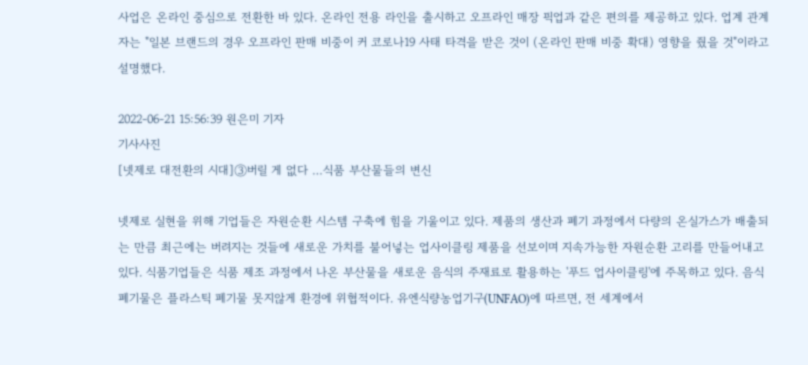사업은 온라인 중심으로 전환한 바 있다. 온라인 전용 라인을 출시하고 오프라인 매장 픽업과 같은 편의를 제공하고 있다. 업계 관계자는 "일본 브랜드의 경우 오프라인 판매 비중이 커 코로나19 사태 타격을 받은 것이 (온라인 판매 비중 확대) 영향을 줬을 것"이라고 설명했다.

2022-06-21 15:56:39 원은미 기자
기사사진
[넷제로 대전환의 시대]③버릴 게 없다 …식품 부산물들의 변신

넷제로 실현을 위해 기업들은 자원순환 시스템 구축에 힘을 기울이고 있다. 제품의 생산과 폐기 과정에서 다량의 온실가스가 배출되는 만큼 최근에는 버려지는 것들에 새로운 가치를 불어넣는 업사이클링 제품을 선보이며 지속가능한 자원순환 고리를 만들어내고 있다. 식품기업들은 식품 제조 과정에서 나온 부산물을 새로운 음식의 주재료로 활용하는 '푸드 업사이클링'에 주목하고 있다. 음식 폐기물은 플라스틱 폐기물 못지않게 환경에 위협적이다. 유엔식량농업기구(UNFAO)에 따르면, 전 세계에서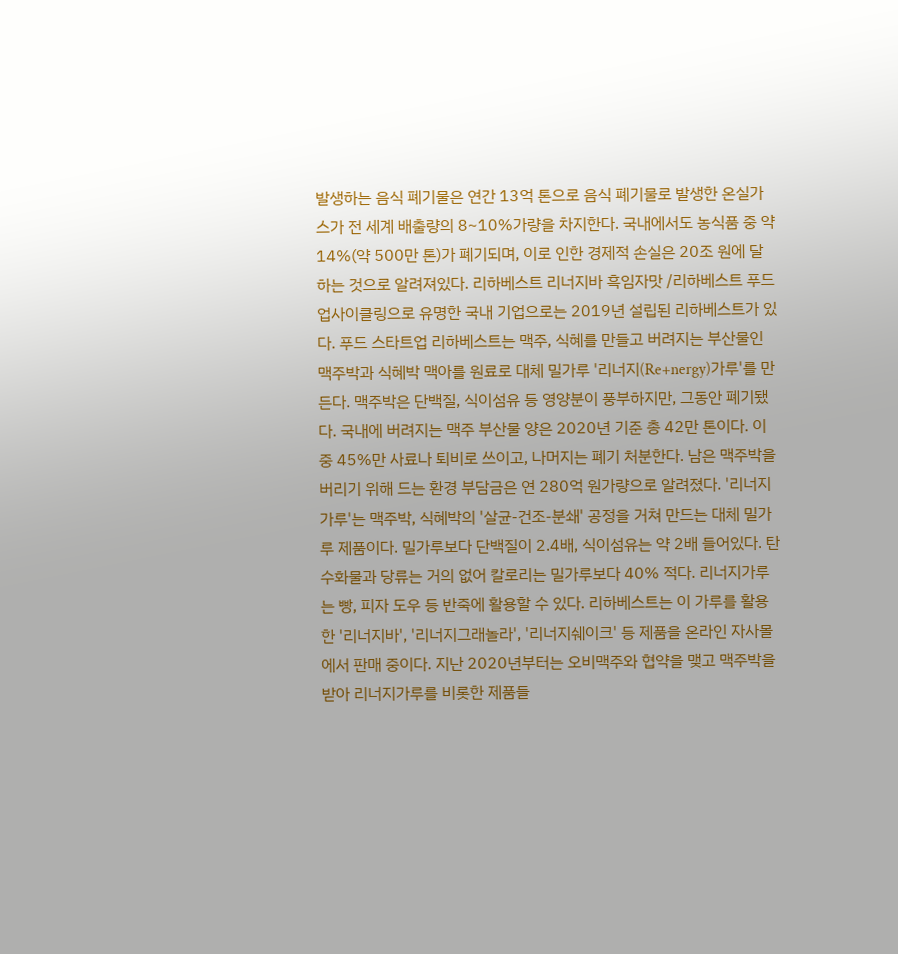발생하는 음식 폐기물은 연간 13억 톤으로 음식 폐기물로 발생한 온실가스가 전 세계 배출량의 8~10%가량을 차지한다. 국내에서도 농식품 중 약 14%(약 500만 톤)가 폐기되며, 이로 인한 경제적 손실은 20조 원에 달하는 것으로 알려져있다. 리하베스트 리너지바 흑임자맛 /리하베스트 푸드 업사이클링으로 유명한 국내 기업으로는 2019년 설립된 리하베스트가 있다. 푸드 스타트업 리하베스트는 맥주, 식혜를 만들고 버려지는 부산물인 맥주박과 식혜박 맥아를 원료로 대체 밀가루 '리너지(Re+nergy)가루'를 만든다. 맥주박은 단백질, 식이섬유 등 영양분이 풍부하지만, 그동안 폐기됐다. 국내에 버려지는 맥주 부산물 양은 2020년 기준 총 42만 톤이다. 이 중 45%만 사료나 퇴비로 쓰이고, 나머지는 폐기 처분한다. 남은 맥주박을 버리기 위해 드는 환경 부담금은 연 280억 원가량으로 알려졌다. '리너지가루'는 맥주박, 식혜박의 '살균-건조-분쇄' 공정을 거쳐 만드는 대체 밀가루 제품이다. 밀가루보다 단백질이 2.4배, 식이섬유는 약 2배 들어있다. 탄수화물과 당류는 거의 없어 칼로리는 밀가루보다 40% 적다. 리너지가루는 빵, 피자 도우 등 반죽에 활용할 수 있다. 리하베스트는 이 가루를 활용한 '리너지바', '리너지그래놀라', '리너지쉐이크' 등 제품을 온라인 자사몰에서 판매 중이다. 지난 2020년부터는 오비맥주와 협약을 맺고 맥주박을 받아 리너지가루를 비롯한 제품들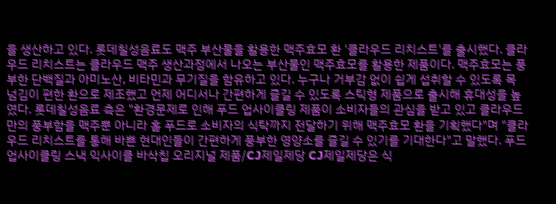을 생산하고 있다. 롯데칠성음료도 맥주 부산물을 활용한 맥주효모 환 '클라우드 리치스트'를 출시했다. 클라우드 리치스트는 클라우드 맥주 생산과정에서 나오는 부산물인 맥주효모를 활용한 제품이다. 맥주효모는 풍부한 단백질과 아미노산, 비타민과 무기질을 함유하고 있다. 누구나 거부감 없이 쉽게 섭취할 수 있도록 목 넘김이 편한 환으로 제조했고 언제 어디서나 간편하게 즐길 수 있도록 스틱형 제품으로 출시해 휴대성을 높였다. 롯데칠성음료 측은 "환경문제로 인해 푸드 업사이클링 제품이 소비자들의 관심을 받고 있고 클라우드 만의 풍부함을 맥주뿐 아니라 홀 푸드로 소비자의 식탁까지 전달하기 위해 맥주효모 환을 기획했다"며 "클라우드 리치스트를 통해 바쁜 현대인들이 간편하게 풍부한 영양소를 즐길 수 있기를 기대한다"고 말했다. 푸드 업사이클링 스낵 익사이클 바삭칩 오리지널 제품/CJ제일제당 CJ제일제당은 식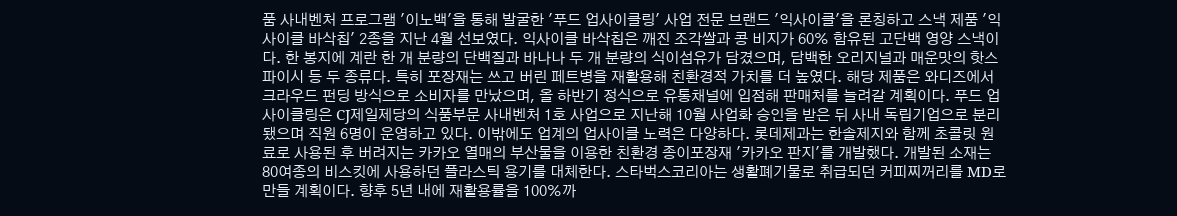품 사내벤처 프로그램 '이노백'을 통해 발굴한 '푸드 업사이클링' 사업 전문 브랜드 '익사이클'을 론칭하고 스낵 제품 '익사이클 바삭칩' 2종을 지난 4월 선보였다. 익사이클 바삭칩은 깨진 조각쌀과 콩 비지가 60% 함유된 고단백 영양 스낵이다. 한 봉지에 계란 한 개 분량의 단백질과 바나나 두 개 분량의 식이섬유가 담겼으며, 담백한 오리지널과 매운맛의 핫스파이시 등 두 종류다. 특히 포장재는 쓰고 버린 페트병을 재활용해 친환경적 가치를 더 높였다. 해당 제품은 와디즈에서 크라우드 펀딩 방식으로 소비자를 만났으며, 올 하반기 정식으로 유통채널에 입점해 판매처를 늘려갈 계획이다. 푸드 업사이클링은 CJ제일제당의 식품부문 사내벤처 1호 사업으로 지난해 10월 사업화 승인을 받은 뒤 사내 독립기업으로 분리됐으며 직원 6명이 운영하고 있다. 이밖에도 업계의 업사이클 노력은 다양하다. 롯데제과는 한솔제지와 함께 초콜릿 원료로 사용된 후 버려지는 카카오 열매의 부산물을 이용한 친환경 종이포장재 '카카오 판지'를 개발했다. 개발된 소재는 80여종의 비스킷에 사용하던 플라스틱 용기를 대체한다. 스타벅스코리아는 생활폐기물로 취급되던 커피찌꺼리를 MD로 만들 계획이다. 향후 5년 내에 재활용률을 100%까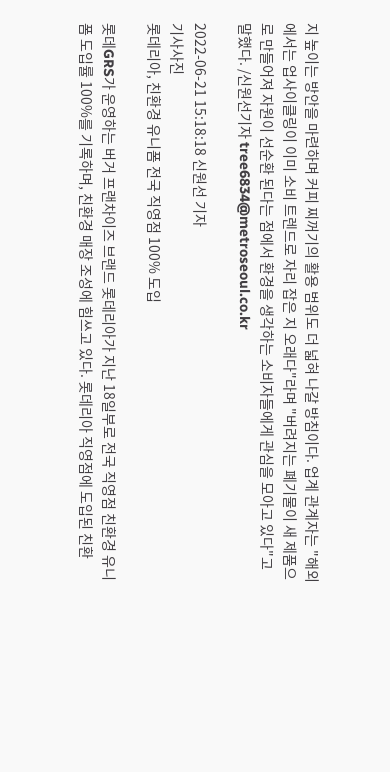지 높이는 방안을 마련하며 커피 찌꺼기의 활용 범위도 더 넓혀 나갈 방침이다. 업계 관계자는 "해외에서는 업사이클링이 이미 소비 트렌드로 자리 잡은 지 오래다"라며 "버려지는 폐기물이 새 제품으로 만들어져 자원이 선순환 된다는 점에서 환경을 생각하는 소비자들에게 관심을 모아고 있다"고 말했다. /신원선기자 tree6834@metroseoul.co.kr

2022-06-21 15:18:18 신원선 기자
기사사진
롯데리아, 친환경 유니폼 전국 직영점 100% 도입

롯데GRS가 운영하는 버거 프랜차이즈 브랜드 롯데리아가 지난 18일부로 전국 직영점 친환경 유니폼 도입률 100%를 기록하며, 친환경 매장 조성에 힘쓰고 있다. 롯데리아 직영점에 도입된 친환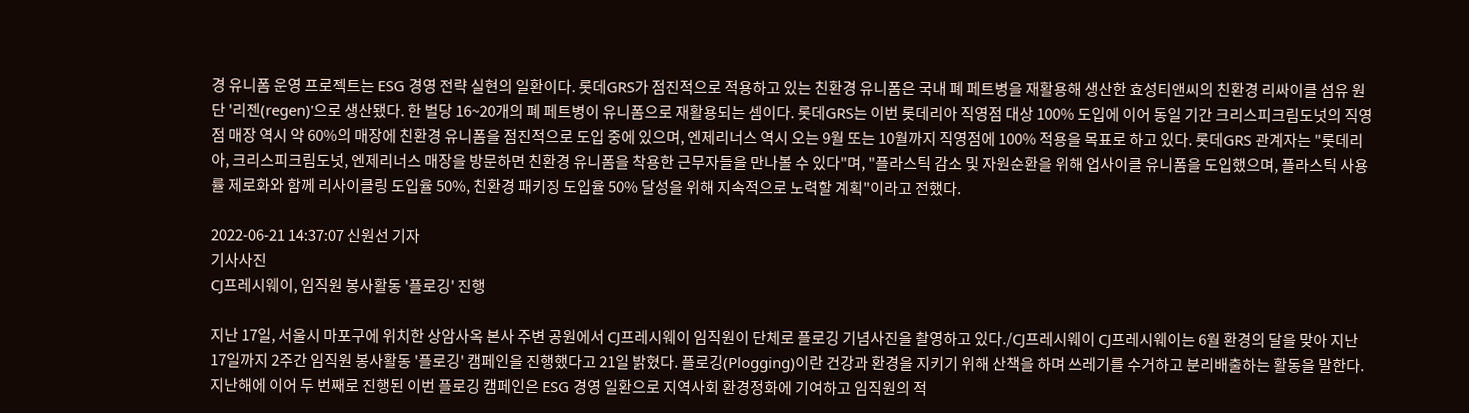경 유니폼 운영 프로젝트는 ESG 경영 전략 실현의 일환이다. 롯데GRS가 점진적으로 적용하고 있는 친환경 유니폼은 국내 폐 페트병을 재활용해 생산한 효성티앤씨의 친환경 리싸이클 섬유 원단 '리젠(regen)'으로 생산됐다. 한 벌당 16~20개의 폐 페트병이 유니폼으로 재활용되는 셈이다. 롯데GRS는 이번 롯데리아 직영점 대상 100% 도입에 이어 동일 기간 크리스피크림도넛의 직영점 매장 역시 약 60%의 매장에 친환경 유니폼을 점진적으로 도입 중에 있으며, 엔제리너스 역시 오는 9월 또는 10월까지 직영점에 100% 적용을 목표로 하고 있다. 롯데GRS 관계자는 "롯데리아, 크리스피크림도넛, 엔제리너스 매장을 방문하면 친환경 유니폼을 착용한 근무자들을 만나볼 수 있다"며, "플라스틱 감소 및 자원순환을 위해 업사이클 유니폼을 도입했으며, 플라스틱 사용률 제로화와 함께 리사이클링 도입율 50%, 친환경 패키징 도입율 50% 달성을 위해 지속적으로 노력할 계획"이라고 전했다.

2022-06-21 14:37:07 신원선 기자
기사사진
CJ프레시웨이, 임직원 봉사활동 '플로깅' 진행

지난 17일, 서울시 마포구에 위치한 상암사옥 본사 주변 공원에서 CJ프레시웨이 임직원이 단체로 플로깅 기념사진을 촬영하고 있다./CJ프레시웨이 CJ프레시웨이는 6월 환경의 달을 맞아 지난 17일까지 2주간 임직원 봉사활동 '플로깅' 캠페인을 진행했다고 21일 밝혔다. 플로깅(Plogging)이란 건강과 환경을 지키기 위해 산책을 하며 쓰레기를 수거하고 분리배출하는 활동을 말한다. 지난해에 이어 두 번째로 진행된 이번 플로깅 캠페인은 ESG 경영 일환으로 지역사회 환경정화에 기여하고 임직원의 적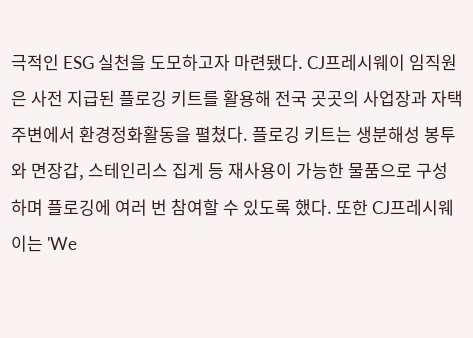극적인 ESG 실천을 도모하고자 마련됐다. CJ프레시웨이 임직원은 사전 지급된 플로깅 키트를 활용해 전국 곳곳의 사업장과 자택 주변에서 환경정화활동을 펼쳤다. 플로깅 키트는 생분해성 봉투와 면장갑, 스테인리스 집게 등 재사용이 가능한 물품으로 구성하며 플로깅에 여러 번 참여할 수 있도록 했다. 또한 CJ프레시웨이는 'We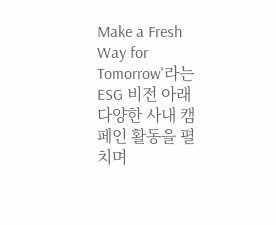Make a Fresh Way for Tomorrow'라는 ESG 비전 아래 다양한 사내 캠페인 활동을 펼치며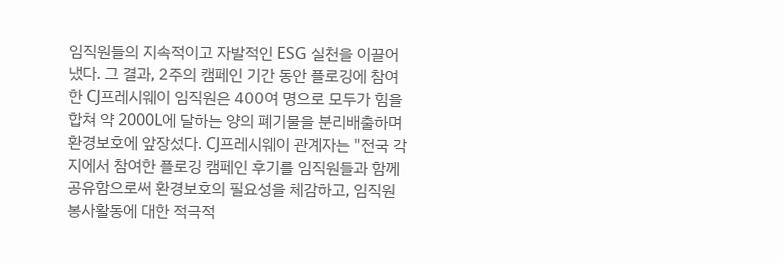임직원들의 지속적이고 자발적인 ESG 실천을 이끌어냈다. 그 결과, 2주의 캠페인 기간 동안 플로깅에 참여한 CJ프레시웨이 임직원은 400여 명으로 모두가 힘을 합쳐 약 2000L에 달하는 양의 폐기물을 분리배출하며 환경보호에 앞장섰다. CJ프레시웨이 관계자는 "전국 각지에서 참여한 플로깅 캠페인 후기를 임직원들과 함께 공유함으로써 환경보호의 필요성을 체감하고, 임직원 봉사활동에 대한 적극적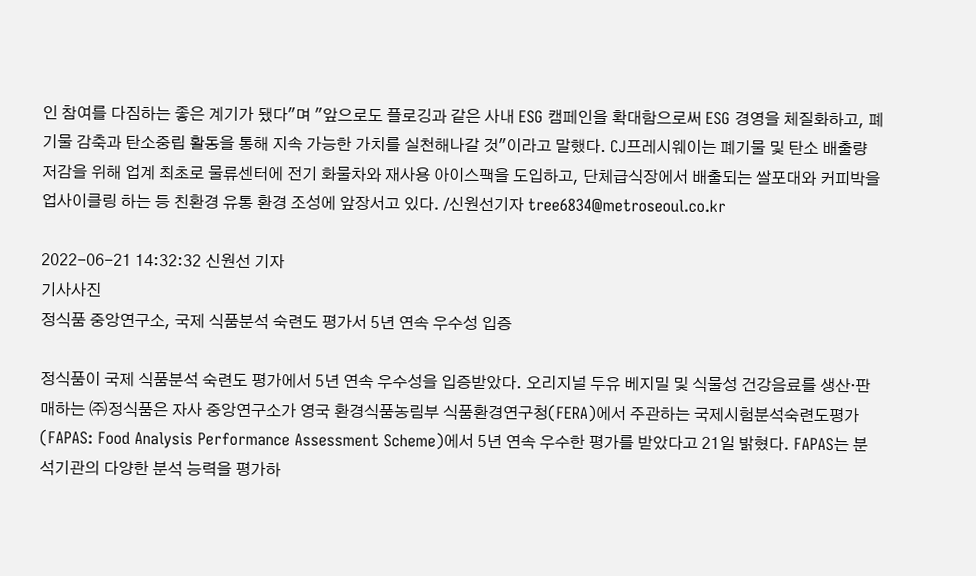인 참여를 다짐하는 좋은 계기가 됐다"며 "앞으로도 플로깅과 같은 사내 ESG 캠페인을 확대함으로써 ESG 경영을 체질화하고, 폐기물 감축과 탄소중립 활동을 통해 지속 가능한 가치를 실천해나갈 것"이라고 말했다. CJ프레시웨이는 폐기물 및 탄소 배출량 저감을 위해 업계 최초로 물류센터에 전기 화물차와 재사용 아이스팩을 도입하고, 단체급식장에서 배출되는 쌀포대와 커피박을 업사이클링 하는 등 친환경 유통 환경 조성에 앞장서고 있다. /신원선기자 tree6834@metroseoul.co.kr

2022-06-21 14:32:32 신원선 기자
기사사진
정식품 중앙연구소, 국제 식품분석 숙련도 평가서 5년 연속 우수성 입증

정식품이 국제 식품분석 숙련도 평가에서 5년 연속 우수성을 입증받았다. 오리지널 두유 베지밀 및 식물성 건강음료를 생산·판매하는 ㈜정식품은 자사 중앙연구소가 영국 환경식품농림부 식품환경연구청(FERA)에서 주관하는 국제시험분석숙련도평가(FAPAS: Food Analysis Performance Assessment Scheme)에서 5년 연속 우수한 평가를 받았다고 21일 밝혔다. FAPAS는 분석기관의 다양한 분석 능력을 평가하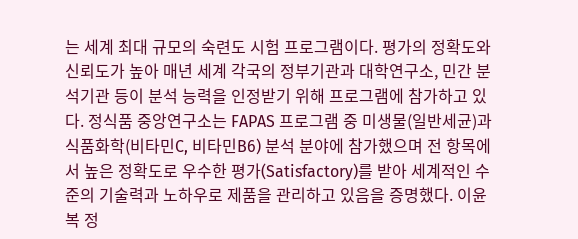는 세계 최대 규모의 숙련도 시험 프로그램이다. 평가의 정확도와 신뢰도가 높아 매년 세계 각국의 정부기관과 대학연구소, 민간 분석기관 등이 분석 능력을 인정받기 위해 프로그램에 참가하고 있다. 정식품 중앙연구소는 FAPAS 프로그램 중 미생물(일반세균)과 식품화학(비타민C, 비타민B6) 분석 분야에 참가했으며 전 항목에서 높은 정확도로 우수한 평가(Satisfactory)를 받아 세계적인 수준의 기술력과 노하우로 제품을 관리하고 있음을 증명했다. 이윤복 정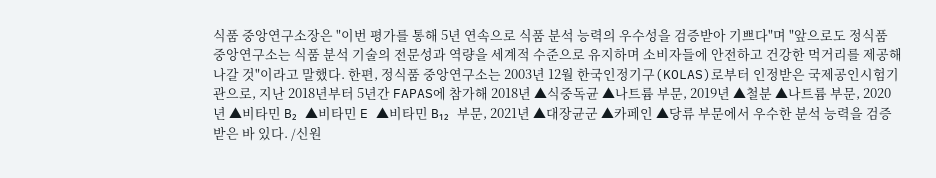식품 중앙연구소장은 "이번 평가를 통해 5년 연속으로 식품 분석 능력의 우수성을 검증받아 기쁘다"며 "앞으로도 정식품 중앙연구소는 식품 분석 기술의 전문성과 역량을 세계적 수준으로 유지하며 소비자들에 안전하고 건강한 먹거리를 제공해 나갈 것"이라고 말했다. 한편, 정식품 중앙연구소는 2003년 12월 한국인정기구(KOLAS)로부터 인정받은 국제공인시험기관으로, 지난 2018년부터 5년간 FAPAS에 참가해 2018년 ▲식중독균 ▲나트륨 부문, 2019년 ▲철분 ▲나트륨 부문, 2020년 ▲비타민 B₂ ▲비타민 E ▲비타민 B₁₂ 부문, 2021년 ▲대장균군 ▲카페인 ▲당류 부문에서 우수한 분석 능력을 검증받은 바 있다. /신원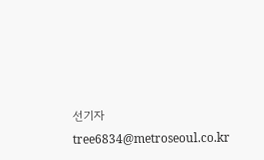선기자 tree6834@metroseoul.co.kr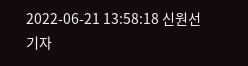2022-06-21 13:58:18 신원선 기자